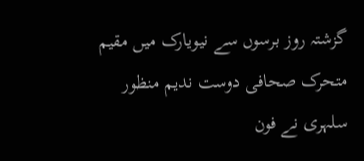گزشتہ روز برسوں سے نیویارک میں مقیم متحرک صحافی دوست ندیم منظور سلہری نے فون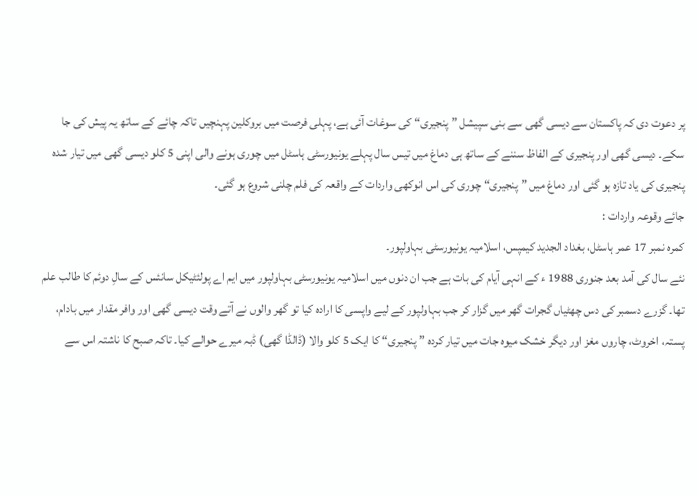پر دعوت دی کہ پاکستان سے دیسی گھی سے بنی سپیشل ”پنجیری“ کی سوغات آئی ہے، پہلی فرصت میں بروکلین پہنچیں تاکہ چائے کے ساتھ یہ پیش کی جا سکے۔ دیسی گھی اور پنجیری کے الفاظ سننے کے ساتھ ہی دماغ میں تیس سال پہلے یونیورسٹی ہاسٹل میں چوری ہونے والی اپنی 5 کلو دیسی گھی میں تیار شدہ پنجیری کی یاد تازہ ہو گئی اور دماغ میں ”پنجیری“ چوری کی اس انوکھی واردات کے واقعہ کی فلم چلنی شروع ہو گئی۔
جائے وقوعہ واردات :
کمرہ نمبر 17 عمر ہاسٹل، بغداد الجدید کیمپس، اسلامیہ یونیورسٹی بہاولپور۔
نئے سال کی آمد بعد جنوری 1988 ء کے انہی آیام کی بات ہے جب ان دنوں میں اسلامیہ یونیورسٹی بہاولپور میں ایم اے پولئٹیکل سانئس کے سالِ دوئم کا طالب علم تھا۔ گزرے دسمبر کی دس چھٹیاں گجرات گھر میں گزار کر جب بہاولپور کے لیے واپسی کا ارادہ کیا تو گھر والوں نے آتے وقت دیسی گھی اور وافر مقدار میں بادام، پستہ، اخروٹ، چاروں مغز اور دیگر خشک میوہ جات میں تیار کردہ ”پنجیری“ کا ایک 5 کلو والا (ڈالڈا گھی) ڈبہ میرے حوالے کیا۔ تاکہ صبح کا ناشتہ اس سے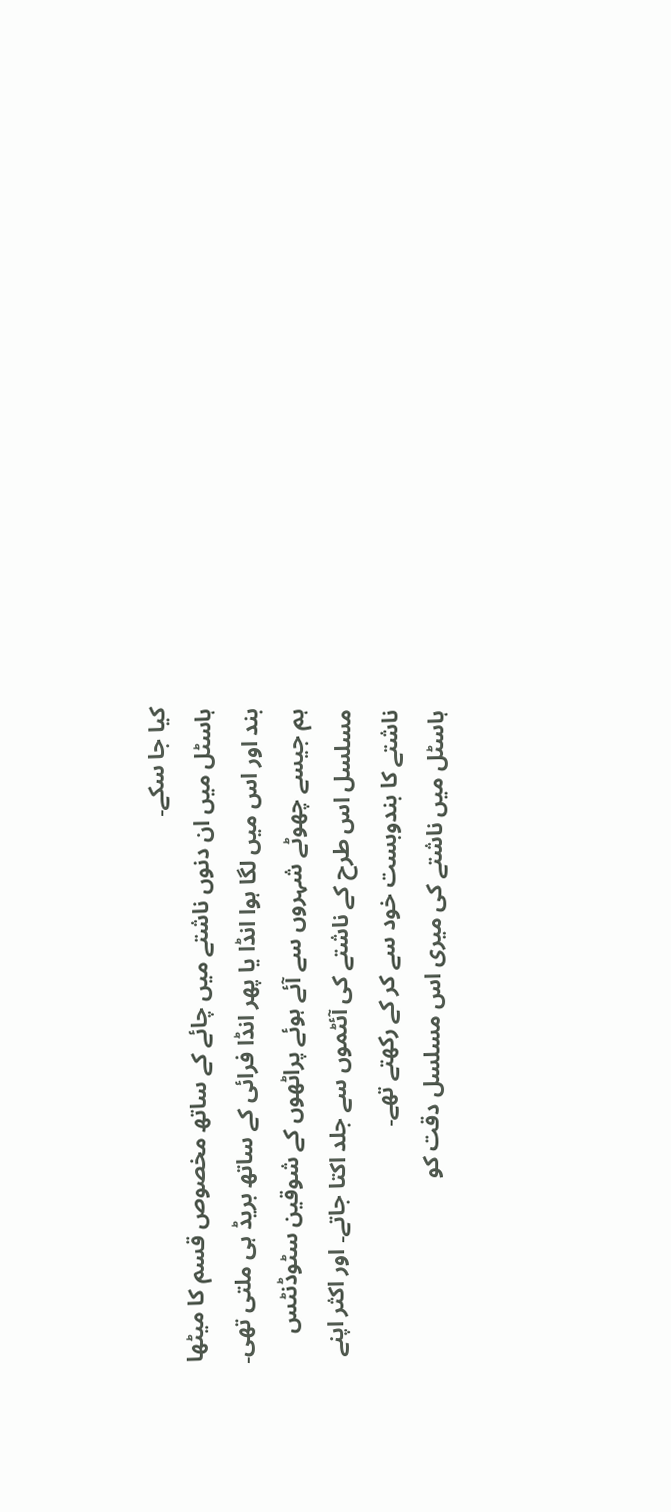کیا جا سکے۔
ہاسٹل میں ان دنوں ناشتے میں چائے کے ساتھ مخصوص قسم کا میٹھا بند اور اس میں لگا ہوا انڈا یا پھر انڈا فرائی کے ساتھ بریڈ ہی ملتی تھی۔ ہم جیسے چھوٹے شہروں سے آئے ہوئے پراٹھوں کے شوقین سٹوڈنٹس مسلسل اس طرح کے ناشتے کی آئٹموں سے جلد اکتا جاتے۔ اور اکثر اپنے ناشتے کا بندوبست خود سے کر کے رکھتے تھے۔
ہاسٹل میں ناشتے کی میری اس مسلسل دقت کو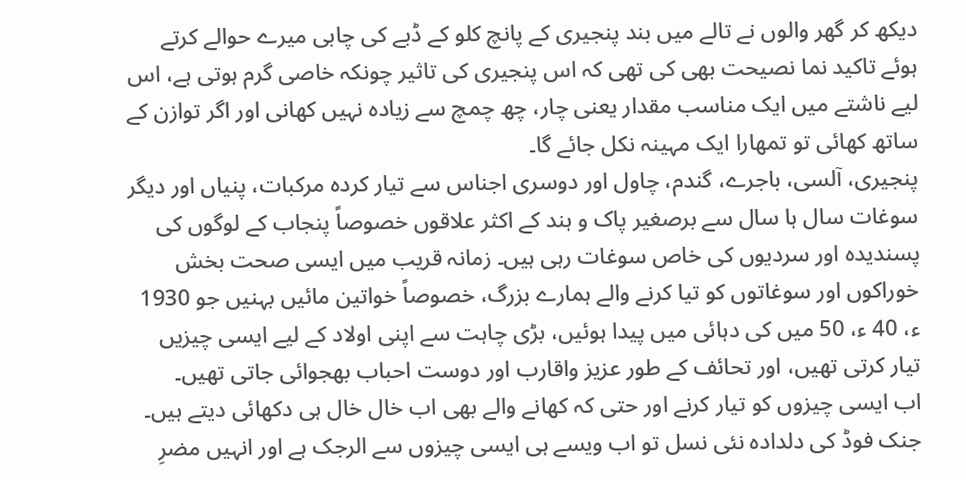دیکھ کر گھر والوں نے تالے میں بند پنجیری کے پانچ کلو کے ڈبے کی چابی میرے حوالے کرتے ہوئے تاکید نما نصیحت بھی کی تھی کہ اس پنجیری کی تاثیر چونکہ خاصی گرم ہوتی ہے، اس لیے ناشتے میں ایک مناسب مقدار یعنی چار، چھ چمچ سے زیادہ نہیں کھانی اور اگر توازن کے ساتھ کھائی تو تمھارا ایک مہینہ نکل جائے گا۔
پنجیری، آلسی، باجرے، گندم، چاول اور دوسری اجناس سے تیار کردہ مرکبات، پنیاں اور دیگر سوغات سال ہا سال سے برصغیر پاک و ہند کے اکثر علاقوں خصوصاً پنجاب کے لوگوں کی پسندیدہ اور سردیوں کی خاص سوغات رہی ہیں۔ زمانہ قریب میں ایسی صحت بخش خوراکوں اور سوغاتوں کو تیا کرنے والے ہمارے بزرگ، خصوصاً خواتین مائیں بہنیں جو 1930 ء، 40 ء، 50 میں کی دہائی میں پیدا ہوئیں، بڑی چاہت سے اپنی اولاد کے لیے ایسی چیزیں تیار کرتی تھیں، اور تحائف کے طور عزیز واقارب اور دوست احباب بھجوائی جاتی تھیں۔
اب ایسی چیزوں کو تیار کرنے اور حتی کہ کھانے والے بھی اب خال خال ہی دکھائی دیتے ہیں۔ جنک فوڈ کی دلدادہ نئی نسل تو اب ویسے ہی ایسی چیزوں سے الرجک ہے اور انہیں مضرِ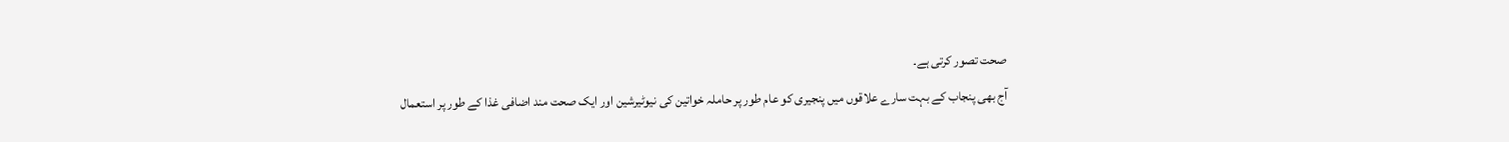صحت تصور کرتی ہے۔
آج بھی پنجاب کے بہت سارے علاقوں میں پنجیری کو عام طور پر حاملہ خواتین کی نیوٹیرشین اور ایک صحت مند اضافی غذا کے طور پر استعمال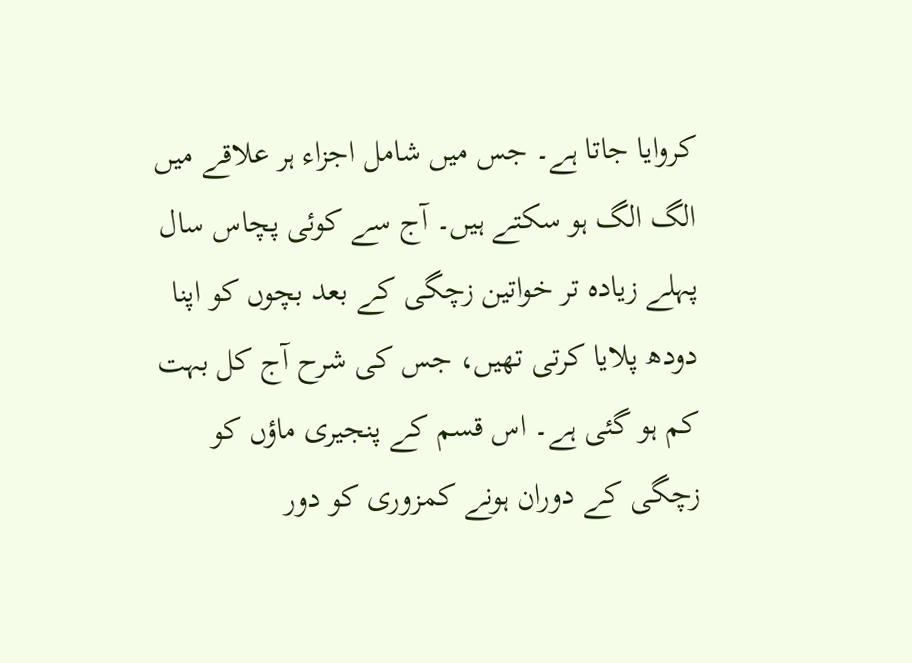کروایا جاتا ہے۔ جس میں شامل اجزاء ہر علاقے میں الگ الگ ہو سکتے ہیں۔ آج سے کوئی پچاس سال پہلے زیادہ تر خواتین زچگی کے بعد بچوں کو اپنا دودھ پلایا کرتی تھیں، جس کی شرح آج کل بہت کم ہو گئی ہے۔ اس قسم کے پنجیری ماؤں کو زچگی کے دوران ہونے کمزوری کو دور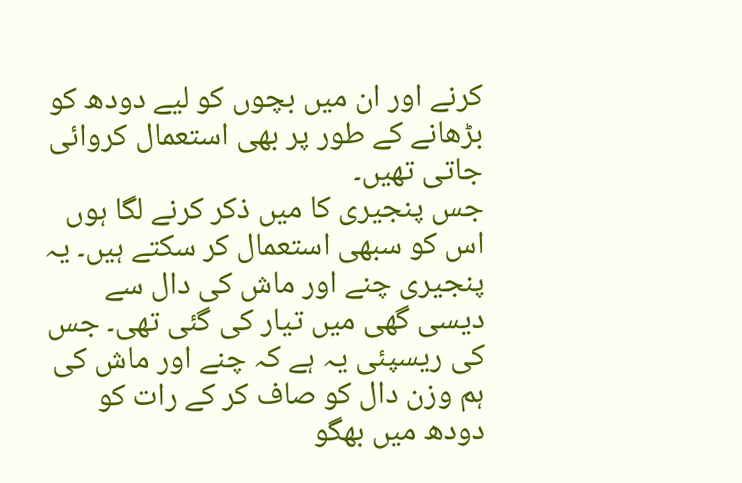کرنے اور ان میں بچوں کو لیے دودھ کو بڑھانے کے طور پر بھی استعمال کروائی جاتی تھیں۔
جس پنجیری کا میں ذکر کرنے لگا ہوں اس کو سبھی استعمال کر سکتے ہیں۔ یہ پنجیری چنے اور ماش کی دال سے دیسی گھی میں تیار کی گئی تھی۔ جس کی ریسپئی یہ ہے کہ چنے اور ماش کی ہم وزن دال کو صاف کر کے رات کو دودھ میں بھگو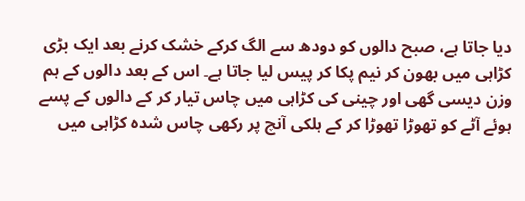دیا جاتا ہے، صبح دالوں کو دودھ سے الگ کرکے خشک کرنے بعد ایک بڑی کڑاہی میں بھون کر نیم پکا کر پیس لیا جاتا ہے۔ اس کے بعد دالوں کے ہم وزن دیسی گھی اور چینی کی کڑاہی میں چاس تیار کر کے دالوں کے پسے ہوئے آٹے کو تھوڑا تھوڑا کر کے ہلکی آنچ پر رکھی چاس شدہ کڑاہی میں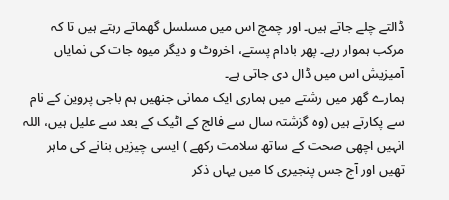ڈالتے چلے جاتے ہیں۔ اور چمچ اس میں مسلسل گھماتے رہتے ہیں تا کہ مرکب ہموار رہے۔ پھر بادام پستے، اخروٹ و دیگر میوہ جات کی نمایاں آمیزیش اس میں ڈال دی جاتی ہے۔
ہمارے گھر میں رشتے میں ہماری ایک ممانی جنھیں ہم باجی پروین کے نام سے پکارتے ہیں (وہ گزشتہ سال سے فالج کے اٹیک کے بعد سے علیل ہیں، اللہ انہیں اچھی صحت کے ساتھ سلامت رکھے ) ایسی چیزیں بنانے کی ماہر تھیں اور آج جس پنجیری کا میں یہاں ذکر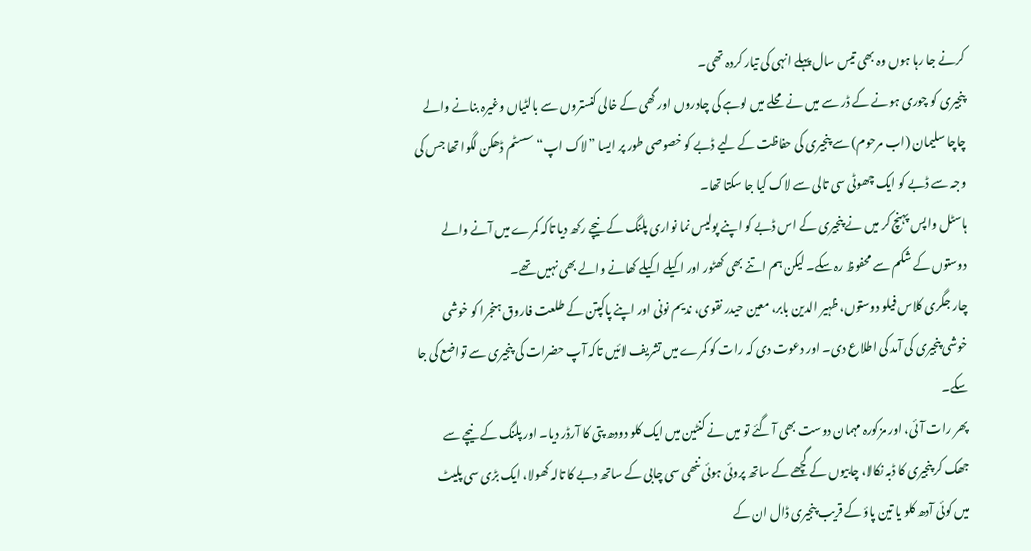کرنے جا رہا ہوں وہ بھی تیس سال پہلے انہی کی تیار کردہ تھی۔
پنجیری کو چوری ہونے کے ڈر سے میں نے محلے میں لوہے کی چادروں اور گھی کے خالی کنستروں سے بالٹیاں وغیرہ بنانے والے چاچا سلیمان (اب مرحوم) سے پنجیری کی حفاظت کے لیے ڈبے کو خصوصی طور پر ایسا ”لاک اپ“ سسٹم ڈھکن لگوا تھا جس کی وجہ سے ڈبے کو ایک چھوٹی سی تالی سے لاک کیا جا سکتا تھا۔
ہاسٹل واپس پہنچ کر میں نے پنجیری کے اس ڈبے کو اپنے پولیس نما نواری پلنگ کے نیچے رکھ دیا تاکہ کمرے میں آنے والے دوستوں کے شکم سے محفوظ رہ سکے۔ لیکن ہم اتنے بھی کھٹور اور اکیلے اکیلے کھانے والے بھی نہیں تھے۔
چار جگری کلاس فیلو دوستوں، ظہیر الدین بابر، معین حیدر نقوی، ندیم نونی اور اپنے پاکپتن کے طلعت فاروق ہنجرا کو خوشی خوشی پنجیری کی آمد کی اطلاع دی۔ اور دعوت دی کہ رات کو کمرے میں تشریف لائیں تاکہ آپ حضرات کی پنجیری سے تواضع کی جا سکے۔
پھر رات آئی، اور مزکورہ مہمان دوست بھی آ گئے تو میں نے کنٹین میں ایک کلو دودھ پتی کا آرڈر دیا۔ اور پلنگ کے نیچے سے جھک کر پنجیری کا ڈبہ نکالا، چابیوں کے گچھے کے ساتھ پروئی ہوئی ننھی سی چابی کے ساتھ دبے کا تالہ کھولا، ایک بڑی سی پلیٹ میں کوئی آدھ کلو یا تین پاؤ کے قریب پنجیری ڈال ان کے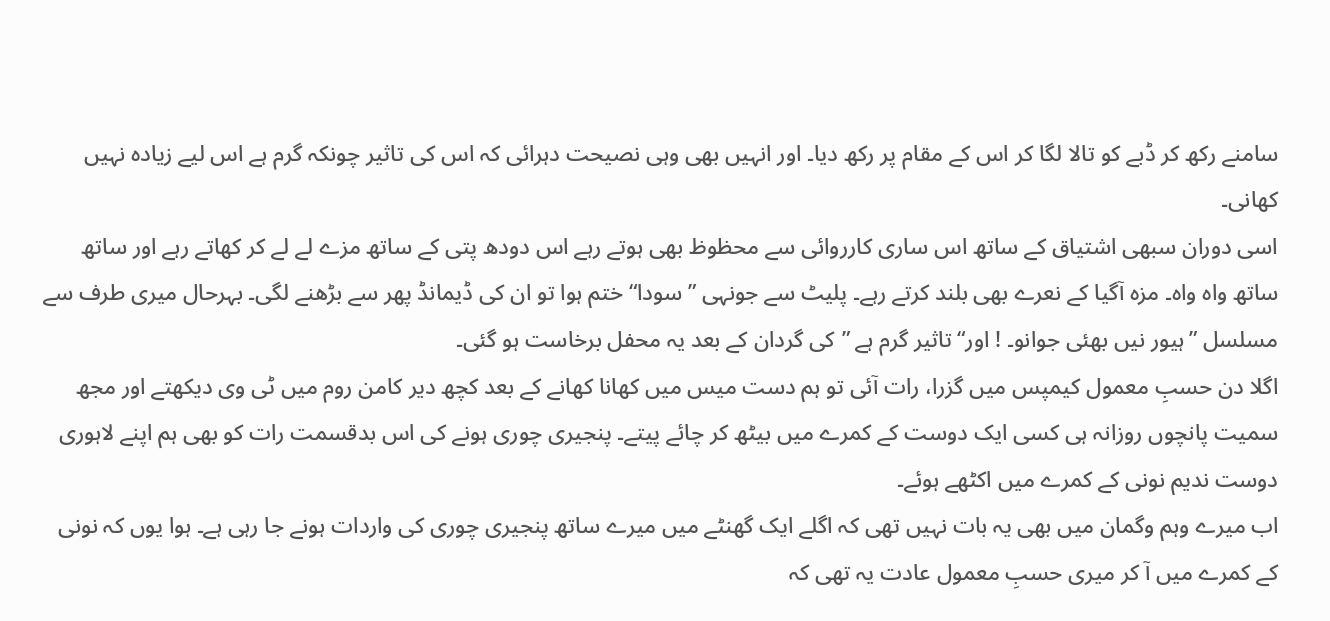سامنے رکھ کر ڈبے کو تالا لگا کر اس کے مقام پر رکھ دیا۔ اور انہیں بھی وہی نصیحت دہرائی کہ اس کی تاثیر چونکہ گرم ہے اس لیے زیادہ نہیں کھانی۔
اسی دوران سبھی اشتیاق کے ساتھ اس ساری کارروائی سے محظوظ بھی ہوتے رہے اس دودھ پتی کے ساتھ مزے لے لے کر کھاتے رہے اور ساتھ ساتھ واہ واہ۔ مزہ آگیا کے نعرے بھی بلند کرتے رہے۔ پلیٹ سے جونہی ”سودا“ ختم ہوا تو ان کی ڈیمانڈ پھر سے بڑھنے لگی۔ بہرحال میری طرف سے مسلسل ”ہیور نیں بھئی جوانو۔ ! اور“ تاثیر گرم ہے ”کی گردان کے بعد یہ محفل برخاست ہو گئی۔
اگلا دن حسبِ معمول کیمپس میں گزرا، رات آئی تو ہم دست میس میں کھانا کھانے کے بعد کچھ دیر کامن روم میں ٹی وی دیکھتے اور مجھ سمیت پانچوں روزانہ ہی کسی ایک دوست کے کمرے میں بیٹھ کر چائے پیتے۔ پنجیری چوری ہونے کی اس بدقسمت رات کو بھی ہم اپنے لاہوری دوست ندیم نونی کے کمرے میں اکٹھے ہوئے۔
اب میرے وہم وگمان میں بھی یہ بات نہیں تھی کہ اگلے ایک گھنٹے میں میرے ساتھ پنجیری چوری کی واردات ہونے جا رہی ہے۔ ہوا یوں کہ نونی کے کمرے میں آ کر میری حسبِ معمول عادت یہ تھی کہ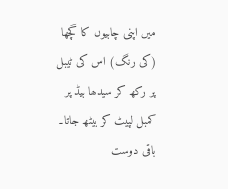میں اپنی چابیوں کا گچھا (کی رنگ) اس کی ٹیبل پر رکھ کر سیدھا بیڈ پر کمبل لپیٹ کر بیٹھ جاتا۔ باقی دوست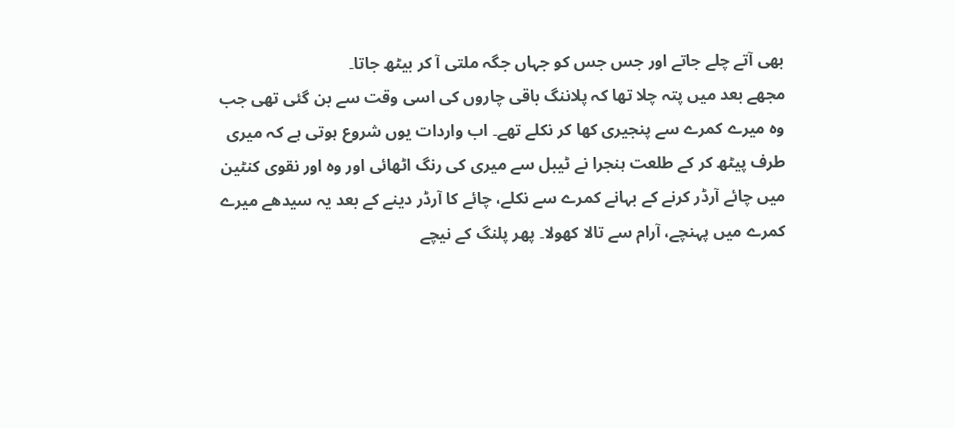بھی آتے چلے جاتے اور جس جس کو جہاں جگہ ملتی آ کر بیٹھ جاتا۔
مجھے بعد میں پتہ چلا تھا کہ پلاننگ باقی چاروں کی اسی وقت سے بن گئی تھی جب وہ میرے کمرے سے پنجیری کھا کر نکلے تھے۔ اب واردات یوں شروع ہوتی ہے کہ میری طرف پیٹھ کر کے طلعت ہنجرا نے ٹیبل سے میری کی رنگ اٹھائی اور وہ اور نقوی کنٹین میں چائے آرڈر کرنے کے بہانے کمرے سے نکلے، چائے کا آرڈر دینے کے بعد یہ سیدھے میرے کمرے میں پہنچے، آرام سے تالا کھولا۔ پھر پلنگ کے نیچے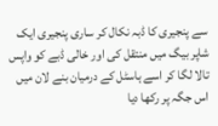سے پنجیری کا ڈبہ نکال کر ساری پنجیری ایک شاپر بیگ میں منتقل کی اور خالی ڈبے کو واپس تالا لگا کر اسے ہاسٹل کے درمیان بنے لان میں اس جگہ پر رکھا دیا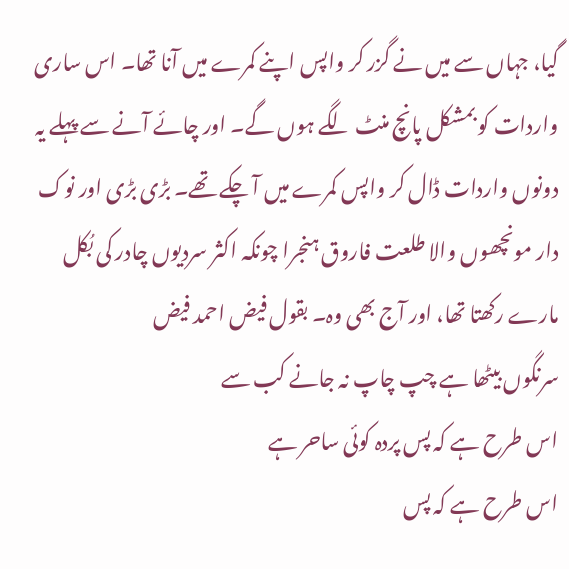گیا، جہاں سے میں نے گزر کر واپس اپنے کمرے میں آنا تھا۔ اس ساری واردات کو بمشکل پانچ منٹ لگے ہوں گے۔ اور چائے آنے سے پہلے یہ دونوں واردات ڈال کر واپس کمرے میں آ چکے تھے۔ بڑی بڑی اور نوک دار مونچھوں والا طلعت فاروق ہنجرا چونکہ اکثر سردیوں چادر کی بُکل مارے رکھتا تھا، اور آج بھی وہ۔ بقول فیض احمد فیض
سرنگوں بیٹھا ہے چپ چاپ نہ جانے کب سے
اس طرح ہے کہ پس پردہ کوئی ساحر ہے
اس طرح ہے کہ پس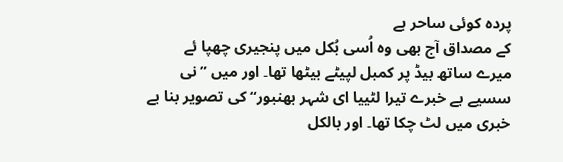پردہ کوئی ساحر ہے
کے مصداق آج بھی وہ اُسی بُکل میں پنجیری چھپا ئے میرے ساتھ بیڈ پر کمبل لپیٹے بیٹھا تھا۔ اور میں ”نی سسیے بے خبرے تیرا لٹییا ای شہر بھنبور“ کی تصویر بنا بے خبری میں لٹ چکا تھا۔ اور بالکل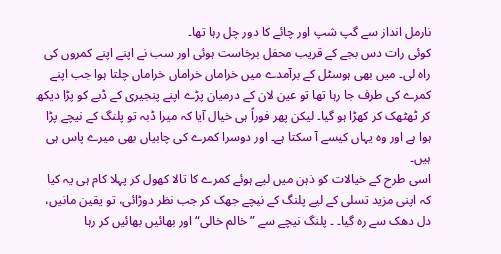نارمل انداز سے گپ شپ اور چائے کا دور چل رہا تھا۔
کوئی رات دس بجے کے قریب محفل برخاست ہوئی اور سب نے اپنے اپنے کمروں کی راہ لی۔ میں بھی ہوسٹل کے برآمدے میں خراماں خراماں خراماں چلتا ہوا جب اپنے کمرے کی طرف جا رہا تھا تو عین لان کے درمیان پڑے اپنے پنجیری کے ڈبے کو پڑا دیکھ کر ٹھٹھک کر کھڑا ہو گیا۔ لیکن پھر فوراً ہی خیال آیا کہ میرا ڈبہ تو پلنگ کے نیچے پڑا ہوا ہے اور وہ یہاں کیسے آ سکتا ہے۔ اور دوسرا کمرے کی چابیاں بھی میرے پاس ہی ہیں۔
اسی طرح کے خیالات کو ذہن میں لیے ہوئے کمرے کا تالا کھول کر پہلا کام ہی یہ کیا کہ اپنی مزید تسلی کے لیے پلنگ کے نیچے جھک کر جب نظر دوڑائی، تو یقین مانیں، دل دھک سے رہ گیا۔ ۔ پلنگ نیچے سے ”خالم خالی“ اور بھائیں بھائیں کر رہا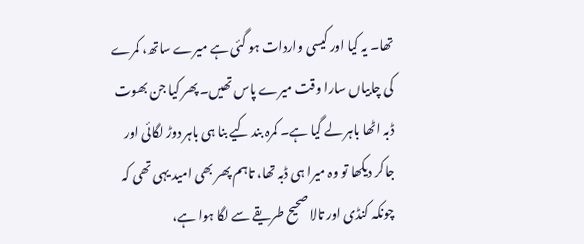تھا۔ یہ کیا اور کیسی واردات ہو گئی ہے میرے ساتھ، کمرے کی چابیاں سارا وقت میرے پاس تھیں۔ پھر کیا جن بھوت ڈبہ اٹھا باہر لے گیا ہے۔ کمرہ بند کیے بنا ہی باہر دوڑ لگائی اور جاکر دیکھا تو وہ میرا ہی ڈبہ تھا، تاہم پھر بھی امید یہی تھی کہ چونکہ کنڈی اور تالا صحیح طریقے سے لگا ہوا ہے،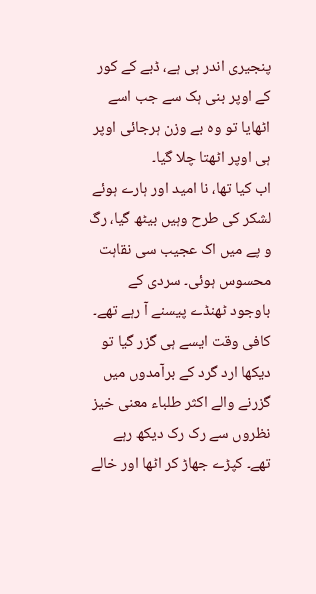پنجیری اندر ہی ہے، ڈبے کے کور کے اوپر بنی ہک سے جب اسے اٹھایا تو وہ بے وزن ہرجائی اوپر ہی اوپر اٹھتا چلا گیا۔
اب کیا تھا، نا امید اور ہارے ہوئے لشکر کی طرح وہیں بیٹھ گیا، رگ و پے میں اک عجیب سی نقاہت محسوس ہوئی۔ سردی کے باوجود ٹھنڈے پیسنے آ رہے تھے۔ کافی وقت ایسے ہی گزر گیا تو دیکھا ارد گرد کے برآمدوں میں گزرنے والے اکثر طلباء معنی خیز نظروں سے رک رک دیکھ رہے تھے۔ کپڑے جھاڑ کر اٹھا اور خالے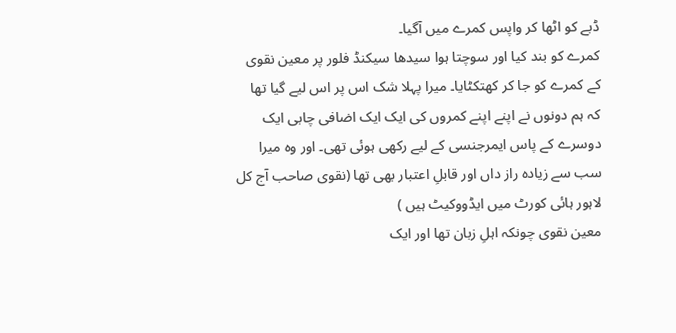ڈبے کو اٹھا کر واپس کمرے میں آگیا۔
کمرے کو بند کیا اور سوچتا ہوا سیدھا سیکنڈ فلور پر معین نقوی کے کمرے کو جا کر کھتکٹایا۔ میرا پہلا شک اس پر اس لیے گیا تھا کہ ہم دونوں نے اپنے اپنے کمروں کی ایک ایک اضافی چابی ایک دوسرے کے پاس ایمرجنسی کے لیے رکھی ہوئی تھی۔ اور وہ میرا سب سے زیادہ راز داں اور قابلِ اعتبار بھی تھا (نقوی صاحب آج کل لاہور ہائی کورٹ میں ایڈووکیٹ ہیں )
معین نقوی چونکہ اہلِ زبان تھا اور ایک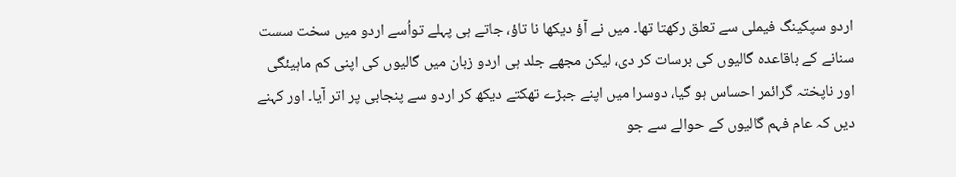اردو سپکینگ فیملی سے تعلق رکھتا تھا۔ میں نے آؤ دیکھا نا تاؤ، جاتے ہی پہلے تواُسے اردو میں سخت سست سنانے کے باقاعدہ گالیوں کی برسات کر دی، لیکن مجھے جلد ہی اردو زبان میں گالیوں کی اپنی کم ماہیئگی اور ناپختہ گرائمر احساس ہو گیا، دوسرا میں اپنے جبڑے تھکتے دیکھ کر اردو سے پنجابی پر اتر آیا۔ اور کہنے دیں کہ عام فہم گالیوں کے حوالے سے جو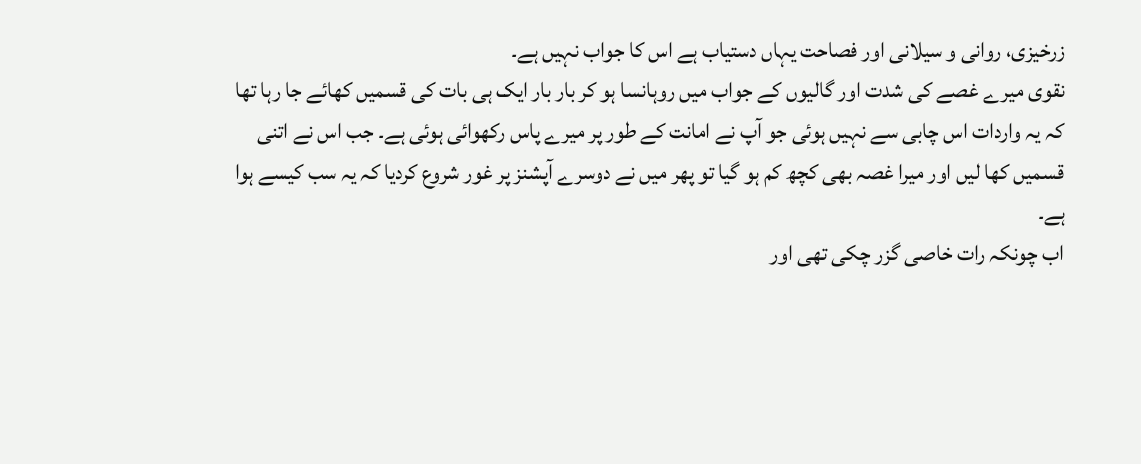زرخیزی، روانی و سیلانی اور فصاحت یہاں دستیاب ہے اس کا جواب نہیں ہے۔
نقوی میرے غصے کی شدت اور گالیوں کے جواب میں روہانسا ہو کر بار بار ایک ہی بات کی قسمیں کھائے جا رہا تھا کہ یہ واردات اس چابی سے نہیں ہوئی جو آپ نے امانت کے طور پر میرے پاس رکھوائی ہوئی ہے۔ جب اس نے اتنی قسمیں کھا لیں اور میرا غصہ بھی کچھ کم ہو گیا تو پھر میں نے دوسرے آپشنز پر غور شروع کردیا کہ یہ سب کیسے ہوا ہے۔
اب چونکہ رات خاصی گزر چکی تھی اور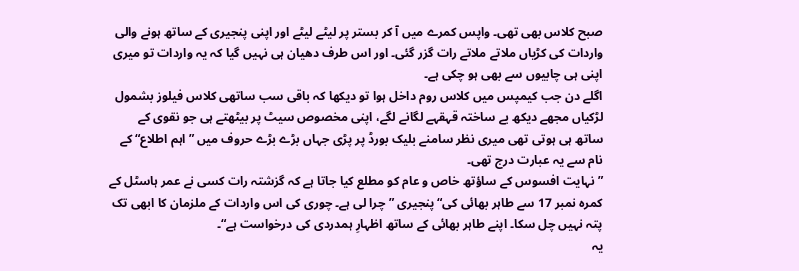صبح کلاس بھی تھی۔ واپس کمرے میں آ کر بستر پر لیٹے لیٹے اور اپنی پنجیری کے ساتھ ہونے والی واردات کی کڑیاں ملاتے ملاتے رات گزر گئی۔ اور اس طرف دھیان ہی نہیں گیا کہ یہ واردات تو میری اپنی ہی چابیوں سے بھی ہو چکی ہے۔
اگلے دن جب کیمپس میں کلاس روم داخل ہوا تو دیکھا کہ باقی سب ساتھی کلاس فیلوز بشمول لڑکیاں مجھے دیکھ بے ساختہ قہقہے لگانے لگے، اپنی مخصوص سیٹ پر بیٹھتے ہی جو نقوی کے ساتھ ہی ہوتی تھی میری نظر سامنے بلیک بورڈ پر پڑی جہاں بڑے بڑے حروف میں ”اہم اطلاع“ کے نام سے یہ عبارت درج تھی۔
”نہایت افسوس کے ساؤتھ خاص و عام کو مطلع کیا جاتا ہے کہ گزشتہ رات کسی نے عمر ہاسٹل کے کمرہ نمبر 17 سے طاہر بھائی کی“ پنجیری ”چرا لی ہے۔ چوری کی اس واردات کے ملزمان کا ابھی تک پتہ نہیں چل سکا۔ اپنے طاہر بھائی کے ساتھ اظہارِ ہمدردی کی درخواست ہے“۔
یہ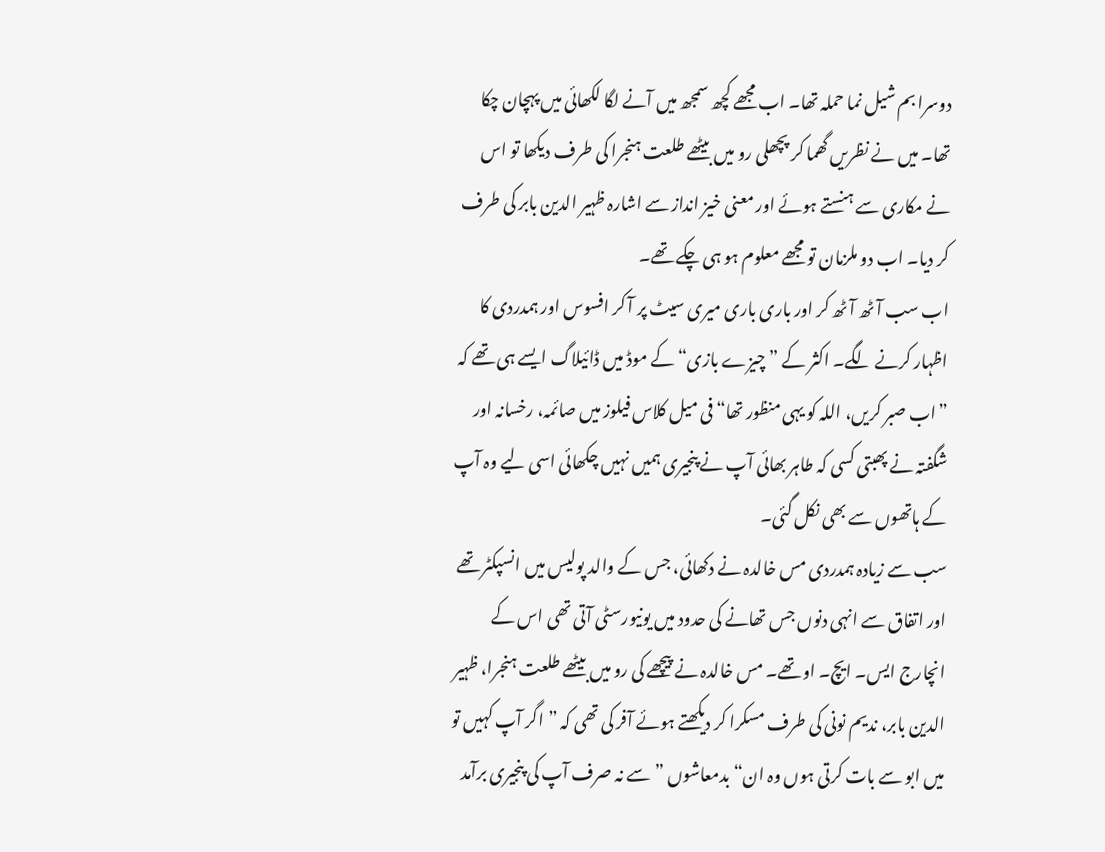دوسرا بم شیل نما حملہ تھا۔ اب مجھے کچھ سمجھ میں آنے لگا لکھائی میں پہچان چکا تھا۔ میں نے نظریں گھما کر پچھلی رو میں بیٹھے طلعت ہنجرا کی طرف دیکھا تو اس نے مکاری سے ہنستے ہوئے اور معنی خیز انداز سے اشارہ ظہیر الدین بابر کی طرف کر دیا۔ اب دو ملزمان تو مجھے معلوم ہو ہی چکے تھے۔
اب سب آٹھ آٹھ کر اور باری باری میری سیٹ پر آ کر افسوس اور ہمدردی کا اظہار کرنے لگے۔ اکثر کے ”چیزے بازی“ کے موڈ میں ڈائیلاگ ایسے ہی تھے کہ ”اب صبر کریں، اللہ کو یہی منظور تھا“ فی میل کلاس فیلوز میں صائمہ، رخسانہ اور شگفتہ نے پھبتی کسی کہ طاہر بھائی آپ نے پنجیری ہمیں نہیں چکھائی اسی لیے وہ آپ کے ہاتھوں سے بھی نکل گئی۔
سب سے زیادہ ہمدردی مس خالدہ نے دکھائی، جس کے والد پولیس میں انسپکٹر تھے اور اتفاق سے انہی دنوں جس تھانے کی حدود میں یونیورسٹی آتی تھی اس کے انچارج ایس۔ ایچ۔ او تھے۔ مس خالدہ نے پیچھے کی رو میں بیٹھے طلعت ہنجرا، ظہیر الدین بابر، ندیم نونی کی طرف مسکرا کر دیکھتے ہوئے آفر کی تھی کہ ”اگر آپ کہیں تو میں ابو سے بات کرتی ہوں وہ ان“ بدمعاشوں ”سے نہ صرف آپ کی پنجیری برآمد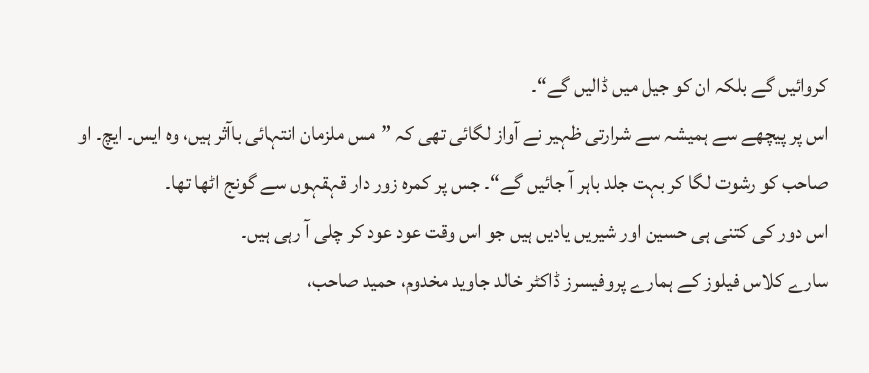کروائیں گے بلکہ ان کو جیل میں ڈالیں گے“۔
اس پر پیچھے سے ہمیشہ سے شرارتی ظہیر نے آواز لگائی تھی کہ ”مس ملزمان انتہائی باآثر ہیں، وہ ایس۔ ایچ۔ او صاحب کو رشوت لگا کر بہت جلد باہر آ جائیں گے“۔ جس پر کمرہ زور دار قہقہوں سے گونج اٹھا تھا۔
اس دور کی کتنی ہی حسین اور شیریں یادیں ہیں جو اس وقت عود عود کر چلی آ رہی ہیں۔
سارے کلاس فیلوز کے ہمارے پروفیسرز ڈاکٹر خالد جاوید مخدوم، حمید صاحب،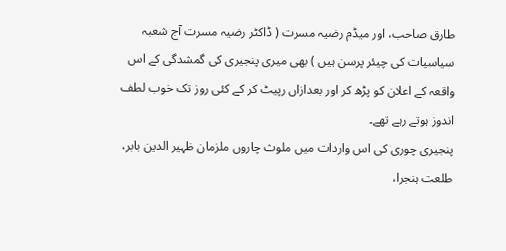طارق صاحب، اور میڈم رضیہ مسرت ( ڈاکٹر رضیہ مسرت آج شعبہ سیاسیات کی چیئر پرسن ہیں ) بھی میری پنجیری کی گمشدگی کے اس واقعہ کے اعلان کو پڑھ کر اور بعدازاں رپیٹ کر کے کئی روز تک خوب لطف اندوز ہوتے رہے تھے۔
پنجیری چوری کی اس واردات میں ملوث چاروں ملزمان ظہیر الدین بابر، طلعت ہنجرا،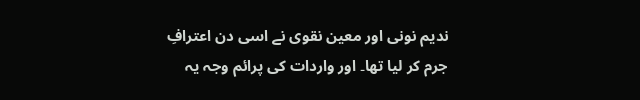ندیم نونی اور معین نقوی نے اسی دن اعترافِ جرم کر لیا تھا۔ اور واردات کی پرائم وجہ یہ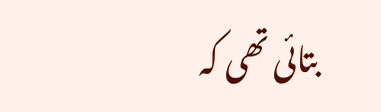بتائی تھی کہ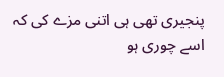پنجیری تھی ہی اتنی مزے کی کہ اسے چوری ہو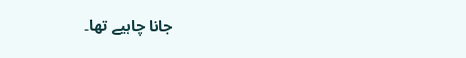جانا چاہیے تھا۔